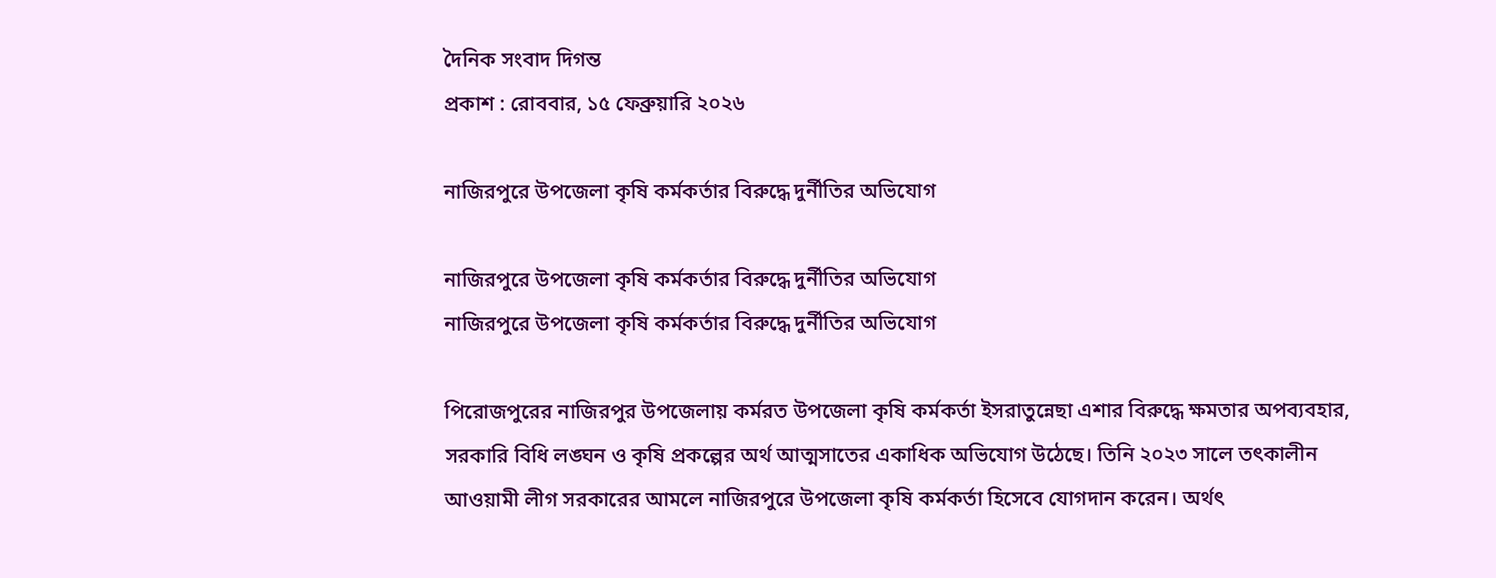দৈনিক সংবাদ দিগন্ত
প্রকাশ : রোববার, ১৫ ফেব্রুয়ারি ২০২৬

নাজিরপুরে উপজেলা কৃষি কর্মকর্তার বিরুদ্ধে দুর্নীতির অভিযোগ

নাজিরপুরে উপজেলা কৃষি কর্মকর্তার বিরুদ্ধে দুর্নীতির অভিযোগ
নাজিরপুরে উপজেলা কৃষি কর্মকর্তার বিরুদ্ধে দুর্নীতির অভিযোগ

পিরোজপুরের নাজিরপুর উপজেলায় কর্মরত উপজেলা কৃষি কর্মকর্তা ইসরাতুন্নেছা এশার বিরুদ্ধে ক্ষমতার অপব্যবহার, সরকারি বিধি লঙ্ঘন ও কৃষি প্রকল্পের অর্থ আত্মসাতের একাধিক অভিযোগ উঠেছে। তিনি ২০২৩ সালে তৎকালীন আওয়ামী লীগ সরকারের আমলে নাজিরপুরে উপজেলা কৃষি কর্মকর্তা হিসেবে যোগদান করেন। অর্থৎ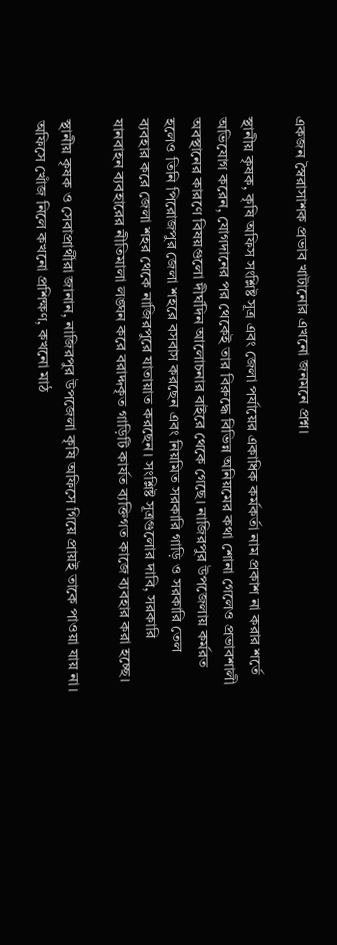একজন স্বৈরাসাশক প্রভাব খাটানোর এখনো জনমনে প্রশ্ন।

স্থানীয় কৃষক, কৃষি অফিস সংশ্লিষ্ট সূত্র এবং জেলা পর্যায়ের একাধিক কর্মকর্তা নাম প্রকাশ না করার শর্তে অভিযোগ করেন, যোগদানের পর থেকেই তার বিরুদ্ধে বিভিন্ন অনিয়মের কথা শোনা গেলেও প্রভাবশালী অবস্থানের কারণে বিষয়গুলো দীর্ঘদিন আলোচনার বাইরে থেকে গেছে। নাজিরপুর উপজেলায় কর্মরত হলেও তিনি পিরোজপুর জেলা শহরে বসবাস করছেন এবং নিয়মিত সরকারি গাড়ি ও সরকারি তেল ব্যবহার করে জেলা শহর থেকে নাজিরপুরে যাতায়াত করছেন। সংশ্লিষ্ট সূত্রগুলোর দাবি, সরকারি যানবাহন ব্যবহারের নীতিমালা লঙ্ঘন করে বরাদ্দকৃত গাড়িটি কার্যত ব্যক্তিগত কাজে ব্যবহার করা হচ্ছে।

স্থানীয় কৃষক ও সেবাপ্রার্থীরা জানান, নাজিরপুর উপজেলা কৃষি অফিসে গিয়ে প্রায়ই তাকে পাওয়া যায় না। অফিসে খোঁজ নিলে কখনো প্রশিক্ষণ, কখনো মাঠ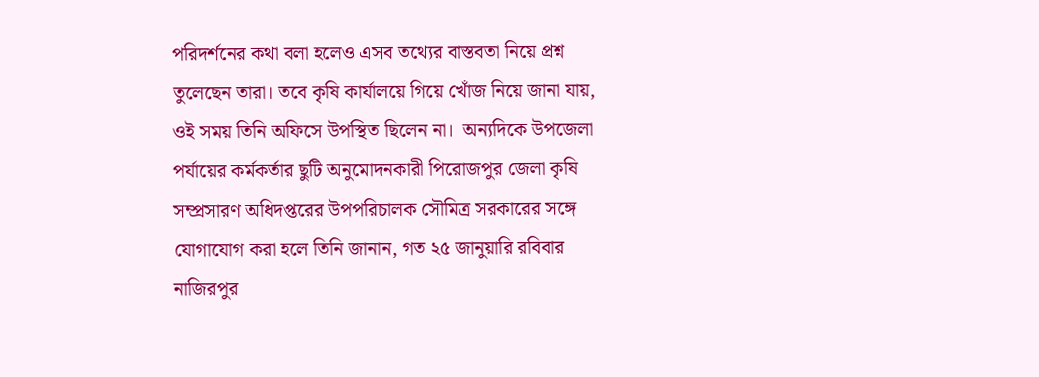পরিদর্শনের কথা বলা হলেও এসব তথ্যের বাস্তবতা নিয়ে প্রশ্ন তুলেছেন তারা। তবে কৃষি কার্যালয়ে গিয়ে খোঁজ নিয়ে জানা যায়, ওই সময় তিনি অফিসে উপস্থিত ছিলেন না।  অন্যদিকে উপজেলা পর্যায়ের কর্মকর্তার ছুটি অনুমোদনকারী পিরোজপুর জেলা কৃষি সম্প্রসারণ অধিদপ্তরের উপপরিচালক সৌমিত্র সরকারের সঙ্গে যোগাযোগ করা হলে তিনি জানান, গত ২৫ জানুয়ারি রবিবার নাজিরপুর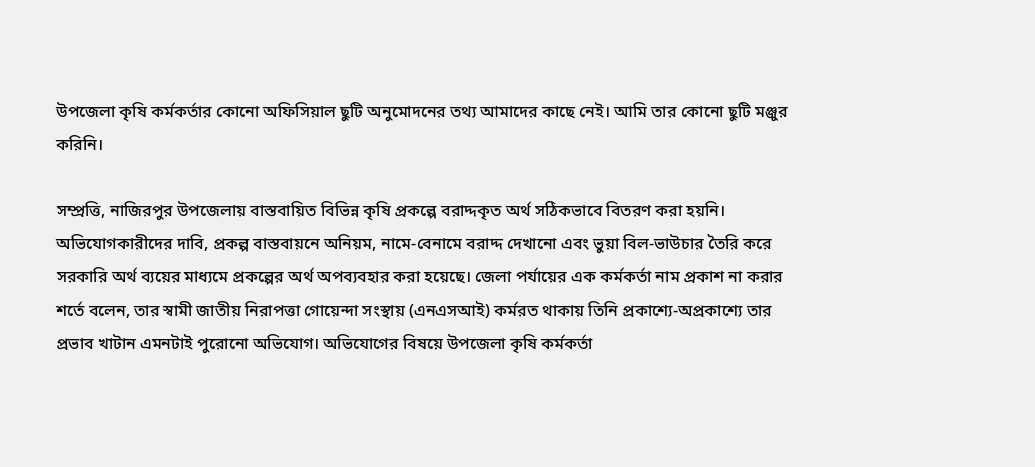উপজেলা কৃষি কর্মকর্তার কোনো অফিসিয়াল ছুটি অনুমোদনের তথ্য আমাদের কাছে নেই। আমি তার কোনো ছুটি মঞ্জুর করিনি।

সম্প্রত্তি, নাজিরপুর উপজেলায় বাস্তবায়িত বিভিন্ন কৃষি প্রকল্পে বরাদ্দকৃত অর্থ সঠিকভাবে বিতরণ করা হয়নি। অভিযোগকারীদের দাবি, প্রকল্প বাস্তবায়নে অনিয়ম, নামে-বেনামে বরাদ্দ দেখানো এবং ভুয়া বিল-ভাউচার তৈরি করে সরকারি অর্থ ব্যয়ের মাধ্যমে প্রকল্পের অর্থ অপব্যবহার করা হয়েছে। জেলা পর্যায়ের এক কর্মকর্তা নাম প্রকাশ না করার শর্তে বলেন, তার স্বামী জাতীয় নিরাপত্তা গোয়েন্দা সংস্থায় (এনএসআই) কর্মরত থাকায় তিনি প্রকাশ্যে-অপ্রকাশ্যে তার প্রভাব খাটান এমনটাই পুরোনো অভিযোগ। অভিযোগের বিষয়ে উপজেলা কৃষি কর্মকর্তা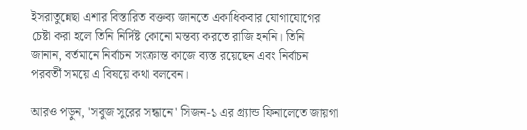ইসরাতুন্নেছা এশার বিস্তারিত বক্তব্য জানতে একাধিকবার যোগাযোগের চেষ্টা করা হলে তিনি নির্দিষ্ট কোনো মন্তব্য করতে রাজি হননি। তিনি জানান, বর্তমানে নির্বাচন সংক্রান্ত কাজে ব্যস্ত রয়েছেন এবং নির্বাচন পরবর্তী সময়ে এ বিষয়ে কথা বলবেন।

আরও পড়ুন, 'সবুজ সুরের সন্ধানে' সিজন-১ এর গ্র্যান্ড ফিনালেতে জায়গা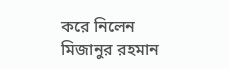করে নিলেন মিজানুর রহমান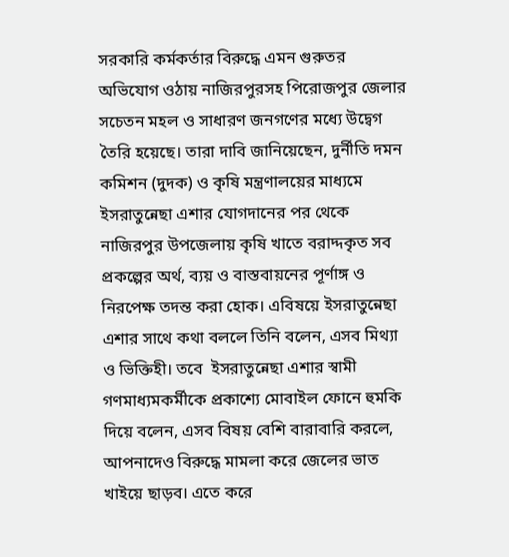সরকারি কর্মকর্তার বিরুদ্ধে এমন গুরুতর অভিযোগ ওঠায় নাজিরপুরসহ পিরোজপুর জেলার সচেতন মহল ও সাধারণ জনগণের মধ্যে উদ্বেগ তৈরি হয়েছে। তারা দাবি জানিয়েছেন, দুর্নীতি দমন কমিশন (দুদক) ও কৃষি মন্ত্রণালয়ের মাধ্যমে ইসরাতুন্নেছা এশার যোগদানের পর থেকে নাজিরপুর উপজেলায় কৃষি খাতে বরাদ্দকৃত সব প্রকল্পের অর্থ, ব্যয় ও বাস্তবায়নের পূর্ণাঙ্গ ও নিরপেক্ষ তদন্ত করা হোক। এবিষয়ে ইসরাতুন্নেছা এশার সাথে কথা বললে তিনি বলেন, এসব মিথ্যা ও ভিক্তিহী। তবে  ইসরাতুন্নেছা এশার স্বামী গণমাধ্যমকর্মীকে প্রকাশ্যে মোবাইল ফোনে হুমকি দিয়ে বলেন, এসব বিষয় বেশি বারাবারি করলে, আপনাদেও বিরুদ্ধে মামলা করে জেলের ভাত খাইয়ে ছাড়ব। এতে করে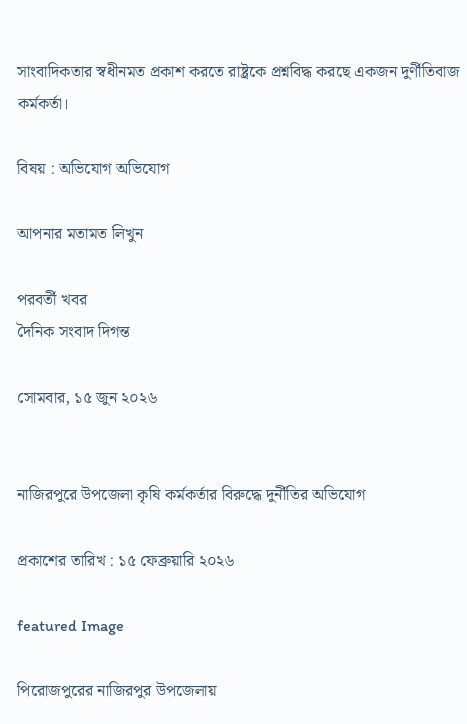সাংবাদিকতার স্বধীনমত প্রকাশ করতে রাষ্ট্রকে প্রশ্নবিদ্ধ করছে একজন দুর্ণীতিবাজ কর্মকর্তা।

বিষয় : অভিযোগ অভিযোগ

আপনার মতামত লিখুন

পরবর্তী খবর
দৈনিক সংবাদ দিগন্ত

সোমবার, ১৫ জুন ২০২৬


নাজিরপুরে উপজেলা কৃষি কর্মকর্তার বিরুদ্ধে দুর্নীতির অভিযোগ

প্রকাশের তারিখ : ১৫ ফেব্রুয়ারি ২০২৬

featured Image

পিরোজপুরের নাজিরপুর উপজেলায়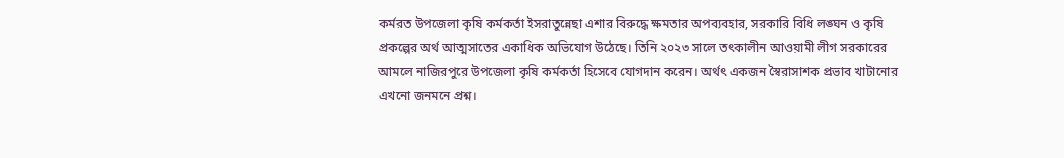কর্মরত উপজেলা কৃষি কর্মকর্তা ইসরাতুন্নেছা এশার বিরুদ্ধে ক্ষমতার অপব্যবহার, সরকারি বিধি লঙ্ঘন ও কৃষি প্রকল্পের অর্থ আত্মসাতের একাধিক অভিযোগ উঠেছে। তিনি ২০২৩ সালে তৎকালীন আওয়ামী লীগ সরকারের আমলে নাজিরপুরে উপজেলা কৃষি কর্মকর্তা হিসেবে যোগদান করেন। অর্থৎ একজন স্বৈরাসাশক প্রভাব খাটানোর এখনো জনমনে প্রশ্ন।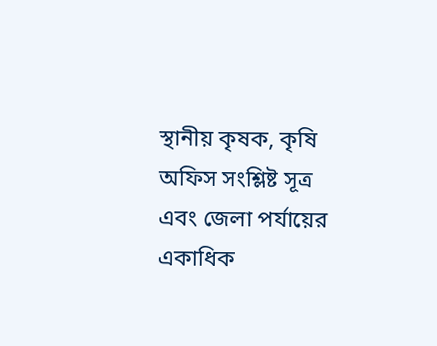স্থানীয় কৃষক, কৃষি অফিস সংশ্লিষ্ট সূত্র এবং জেলা পর্যায়ের একাধিক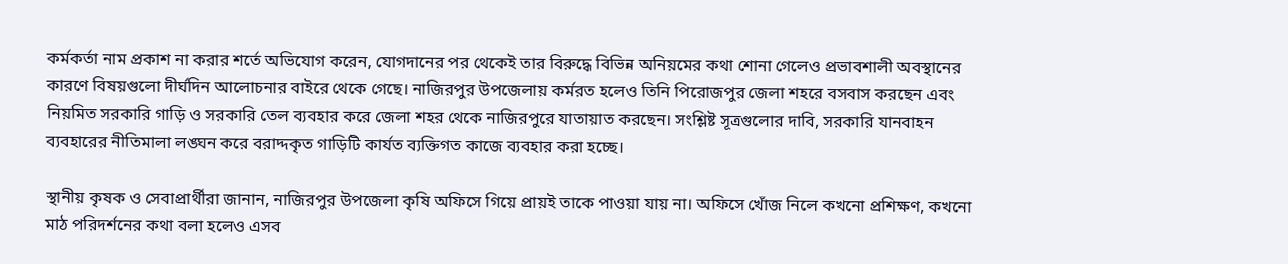কর্মকর্তা নাম প্রকাশ না করার শর্তে অভিযোগ করেন, যোগদানের পর থেকেই তার বিরুদ্ধে বিভিন্ন অনিয়মের কথা শোনা গেলেও প্রভাবশালী অবস্থানের কারণে বিষয়গুলো দীর্ঘদিন আলোচনার বাইরে থেকে গেছে। নাজিরপুর উপজেলায় কর্মরত হলেও তিনি পিরোজপুর জেলা শহরে বসবাস করছেন এবং নিয়মিত সরকারি গাড়ি ও সরকারি তেল ব্যবহার করে জেলা শহর থেকে নাজিরপুরে যাতায়াত করছেন। সংশ্লিষ্ট সূত্রগুলোর দাবি, সরকারি যানবাহন ব্যবহারের নীতিমালা লঙ্ঘন করে বরাদ্দকৃত গাড়িটি কার্যত ব্যক্তিগত কাজে ব্যবহার করা হচ্ছে।

স্থানীয় কৃষক ও সেবাপ্রার্থীরা জানান, নাজিরপুর উপজেলা কৃষি অফিসে গিয়ে প্রায়ই তাকে পাওয়া যায় না। অফিসে খোঁজ নিলে কখনো প্রশিক্ষণ, কখনো মাঠ পরিদর্শনের কথা বলা হলেও এসব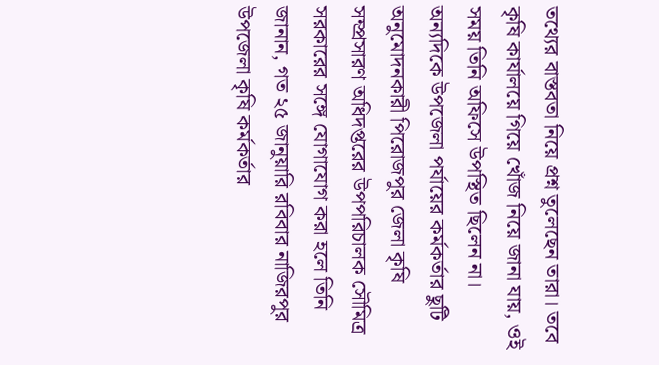তথ্যের বাস্তবতা নিয়ে প্রশ্ন তুলেছেন তারা। তবে কৃষি কার্যালয়ে গিয়ে খোঁজ নিয়ে জানা যায়, ওই সময় তিনি অফিসে উপস্থিত ছিলেন না।  অন্যদিকে উপজেলা পর্যায়ের কর্মকর্তার ছুটি অনুমোদনকারী পিরোজপুর জেলা কৃষি সম্প্রসারণ অধিদপ্তরের উপপরিচালক সৌমিত্র সরকারের সঙ্গে যোগাযোগ করা হলে তিনি জানান, গত ২৫ জানুয়ারি রবিবার নাজিরপুর উপজেলা কৃষি কর্মকর্তার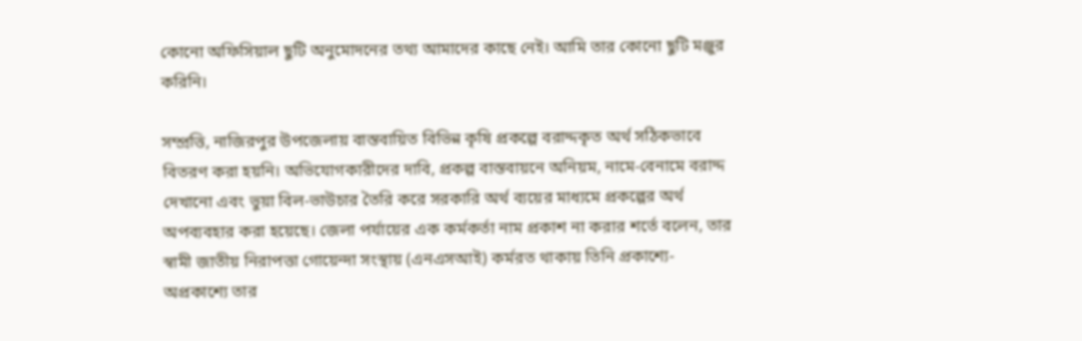কোনো অফিসিয়াল ছুটি অনুমোদনের তথ্য আমাদের কাছে নেই। আমি তার কোনো ছুটি মঞ্জুর করিনি।

সম্প্রত্তি, নাজিরপুর উপজেলায় বাস্তবায়িত বিভিন্ন কৃষি প্রকল্পে বরাদ্দকৃত অর্থ সঠিকভাবে বিতরণ করা হয়নি। অভিযোগকারীদের দাবি, প্রকল্প বাস্তবায়নে অনিয়ম, নামে-বেনামে বরাদ্দ দেখানো এবং ভুয়া বিল-ভাউচার তৈরি করে সরকারি অর্থ ব্যয়ের মাধ্যমে প্রকল্পের অর্থ অপব্যবহার করা হয়েছে। জেলা পর্যায়ের এক কর্মকর্তা নাম প্রকাশ না করার শর্তে বলেন, তার স্বামী জাতীয় নিরাপত্তা গোয়েন্দা সংস্থায় (এনএসআই) কর্মরত থাকায় তিনি প্রকাশ্যে-অপ্রকাশ্যে তার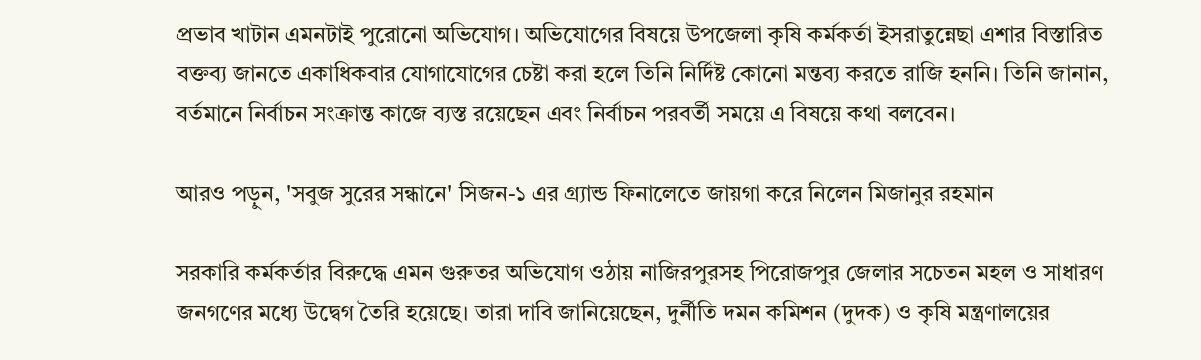প্রভাব খাটান এমনটাই পুরোনো অভিযোগ। অভিযোগের বিষয়ে উপজেলা কৃষি কর্মকর্তা ইসরাতুন্নেছা এশার বিস্তারিত বক্তব্য জানতে একাধিকবার যোগাযোগের চেষ্টা করা হলে তিনি নির্দিষ্ট কোনো মন্তব্য করতে রাজি হননি। তিনি জানান, বর্তমানে নির্বাচন সংক্রান্ত কাজে ব্যস্ত রয়েছেন এবং নির্বাচন পরবর্তী সময়ে এ বিষয়ে কথা বলবেন।

আরও পড়ুন, 'সবুজ সুরের সন্ধানে' সিজন-১ এর গ্র্যান্ড ফিনালেতে জায়গা করে নিলেন মিজানুর রহমান

সরকারি কর্মকর্তার বিরুদ্ধে এমন গুরুতর অভিযোগ ওঠায় নাজিরপুরসহ পিরোজপুর জেলার সচেতন মহল ও সাধারণ জনগণের মধ্যে উদ্বেগ তৈরি হয়েছে। তারা দাবি জানিয়েছেন, দুর্নীতি দমন কমিশন (দুদক) ও কৃষি মন্ত্রণালয়ের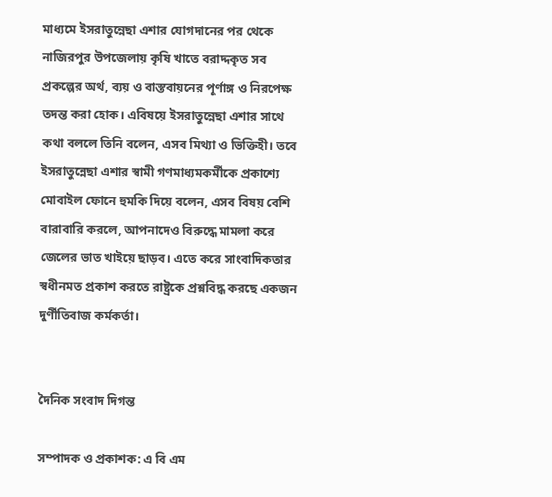মাধ্যমে ইসরাতুন্নেছা এশার যোগদানের পর থেকে নাজিরপুর উপজেলায় কৃষি খাতে বরাদ্দকৃত সব প্রকল্পের অর্থ, ব্যয় ও বাস্তবায়নের পূর্ণাঙ্গ ও নিরপেক্ষ তদন্ত করা হোক। এবিষয়ে ইসরাতুন্নেছা এশার সাথে কথা বললে তিনি বলেন, এসব মিথ্যা ও ভিক্তিহী। তবে  ইসরাতুন্নেছা এশার স্বামী গণমাধ্যমকর্মীকে প্রকাশ্যে মোবাইল ফোনে হুমকি দিয়ে বলেন, এসব বিষয় বেশি বারাবারি করলে, আপনাদেও বিরুদ্ধে মামলা করে জেলের ভাত খাইয়ে ছাড়ব। এতে করে সাংবাদিকতার স্বধীনমত প্রকাশ করতে রাষ্ট্রকে প্রশ্নবিদ্ধ করছে একজন দুর্ণীতিবাজ কর্মকর্তা।


দৈনিক সংবাদ দিগন্ত

সম্পাদক ও প্রকাশক: এ বি এম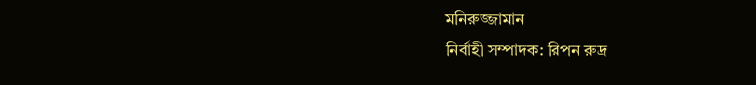মনিরুজ্জামান
নির্বাহী সম্পাদক: রিপন রুদ্র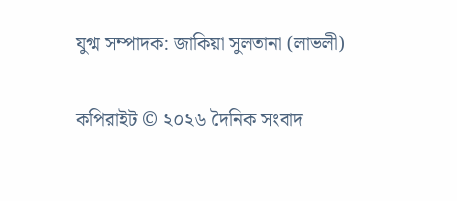যুগ্ম সম্পাদক: জাকিয়া সুলতানা (লাভলী)

কপিরাইট © ২০২৬ দৈনিক সংবাদ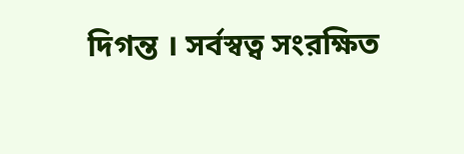দিগন্ত । সর্বস্বত্ব সংরক্ষিত